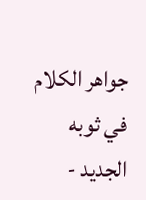جواهر الكلام في ثوبه الجديد -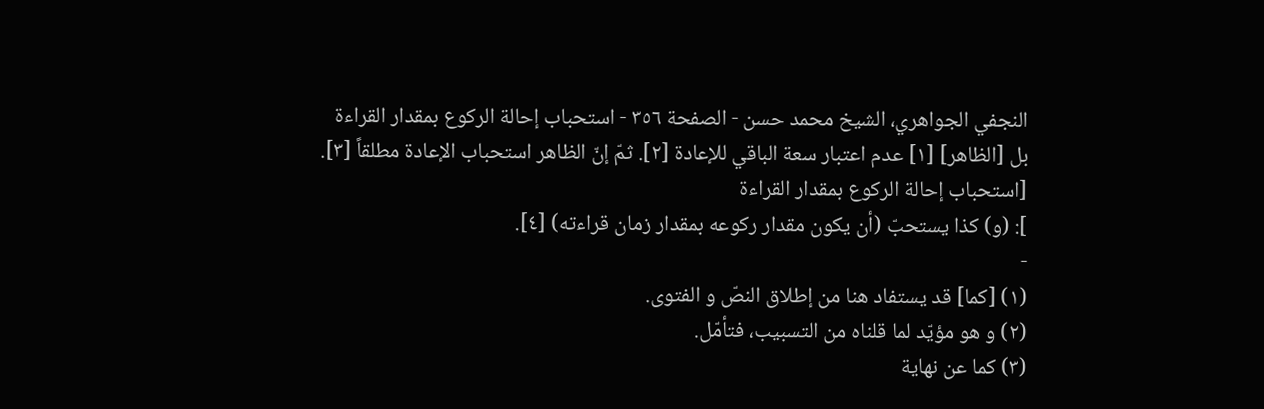النجفي الجواهري، الشيخ محمد حسن - الصفحة ٣٥٦ - استحباب إحالة الركوع بمقدار القراءة
بل [الظاهر] [١] عدم اعتبار سعة الباقي للإعادة [٢]. ثمّ إنّ الظاهر استحباب الإعادة مطلقاً [٣].
[استحباب إحالة الركوع بمقدار القراءة
]: (و) كذا يستحبّ (أن يكون مقدار ركوعه بمقدار زمان قراءته) [٤].
-
(١) [كما] قد يستفاد هنا من إطلاق النصّ و الفتوى.
(٢) و هو مؤيّد لما قلناه من التسبيب، فتأمّل.
(٣) كما عن نهاية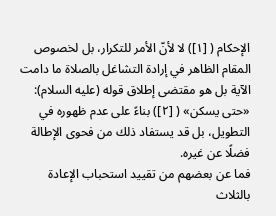الإحكام ( [١]) لا لأنّ الأمر للتكرار، بل لخصوص المقام الظاهر في إرادة التشاغل بالصلاة ما دامت الآية بل هو مقتضى إطلاق قوله (عليه السلام): «حتى يسكن» ( [٢]) بناءً على عدم ظهوره في التطويل، بل قد يستفاد ذلك من فحوى الإطالة فضلًا عن غيره.
فما عن بعضهم من تقييد استحباب الإعادة بالثلاث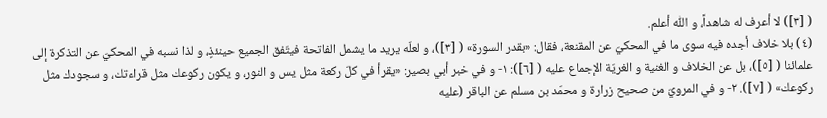( [٣]) لا أعرف له شاهداً، و اللّٰه أعلم.
(٤) بلا خلاف أجده فيه سوى ما في المحكيّ عن المقنعة، فقال: «بقدر السورة» ( [٣])، و لعلّه يريد ما يشمل الفاتحة فيتّفق الجميع حينئذٍ، و لذا نسبه في المحكيّ عن التذكرة إلى علمائنا ( [٥])، بل عن الخلاف و الغنية و الغريّة الإجماع عليه ( [٦]): ١- و في خبر أبي بصير: «يقرأ في كلّ ركعة مثل يس و النور، و يكون ركوعك مثل قراءتك، و سجودك مثل ركوعك» ( [٧]). ٢- و في المرويّ من صحيح زرارة و محمّد بن مسلم عن الباقر (عليه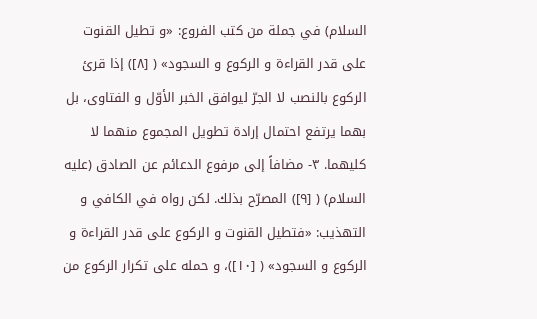السلام) في جملة من كتب الفروع: «و تطيل القنوت على قدر القراءة و الركوع و السجود» ( [٨]) إذا قرئ الركوع بالنصب لا الجرّ ليوافق الخبر الأوّل و الفتاوى، بل بهما يرتفع احتمال إرادة تطويل المجموع منهما لا كليهما. ٣- مضافاً إلى مرفوع الدعائم عن الصادق (عليه السلام) ( [٩]) المصرّح بذلك. لكن رواه في الكافي و التهذيب: «فتطيل القنوت و الركوع على قدر القراءة و الركوع و السجود» ( [١٠])، و حمله على تكرار الركوع من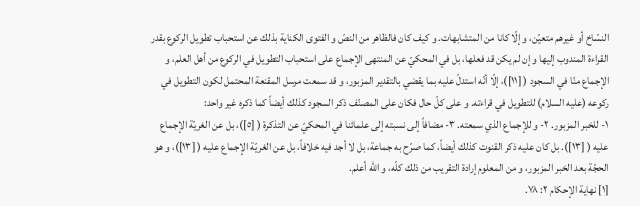النسّاخ أو غيرهم متعيّن، و إلّا كانا من المتشابهات. و كيف كان فالظاهر من النصّ و الفتوى الكناية بذلك عن استحباب تطويل الركوع بقدر القراءة المندوب إليها و إن لم يكن قد فعلها، بل في المحكيّ عن المنتهى الإجماع على استحباب التطويل في الركوع من أهل العلم، و الإجماع منّا في السجود ( [١١])، إلّا أنّه استدلّ عليه بما يقضي بالتقدير المزبور، و قد سمعت مرسل المقنعة المحتمل لكون التطويل في ركوعه (عليه السلام) للتطويل في قراءته. و على كلّ حال فكان على المصنّف ذكر السجود كذلك أيضاً كما ذكره غير واحد:
١- للخبر المزبور. ٢- و للإجماع الذي سمعته. ٣- مضافاً إلى نسبته إلى علمائنا في المحكيّ عن التذكرة ( [٥])، بل عن الغريّة الإجماع عليه ( [١٣]). بل كان عليه ذكر القنوت كذلك أيضاً، كما صرّح به جماعة، بل لا أجد فيه خلافاً، بل عن الغريّة الإجماع عليه ( [١٣])، و هو الحجّة بعد الخبر المزبور، و من المعلوم إرادة التقريب من ذلك كلّه، و اللّٰه أعلم.
[١] نهاية الإحكام ٢: ٧٨.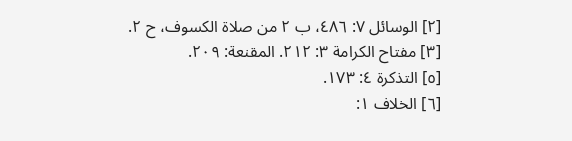[٢] الوسائل ٧: ٤٨٦، ب ٢ من صلاة الكسوف، ح ٢.
[٣] مفتاح الكرامة ٣: ٢١٢. المقنعة: ٢٠٩.
[٥] التذكرة ٤: ١٧٣.
[٦] الخلاف ١: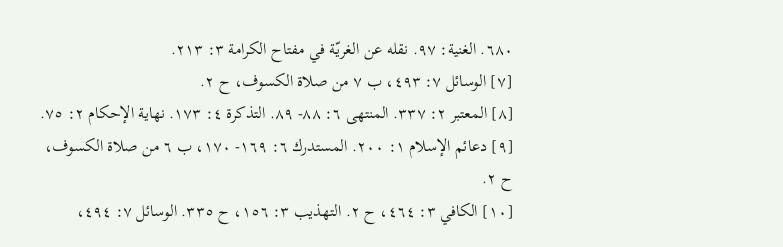٦٨٠. الغنية: ٩٧. نقله عن الغريّة في مفتاح الكرامة ٣: ٢١٣.
[٧] الوسائل ٧: ٤٩٣، ب ٧ من صلاة الكسوف، ح ٢.
[٨] المعتبر ٢: ٣٣٧. المنتهى ٦: ٨٨- ٨٩. التذكرة ٤: ١٧٣. نهاية الإحكام ٢: ٧٥.
[٩] دعائم الإسلام ١: ٢٠٠. المستدرك ٦: ١٦٩- ١٧٠، ب ٦ من صلاة الكسوف، ح ٢.
[١٠] الكافي ٣: ٤٦٤، ح ٢. التهذيب ٣: ١٥٦، ح ٣٣٥. الوسائل ٧: ٤٩٤،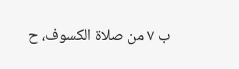ب ٧ من صلاة الكسوف، ح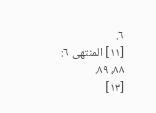٦.
[١١] المنتهى ٦: ٨٨، ٨٩.
[١٣]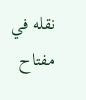نقله في مفتاح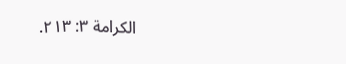الكرامة ٣: ٢١٣.